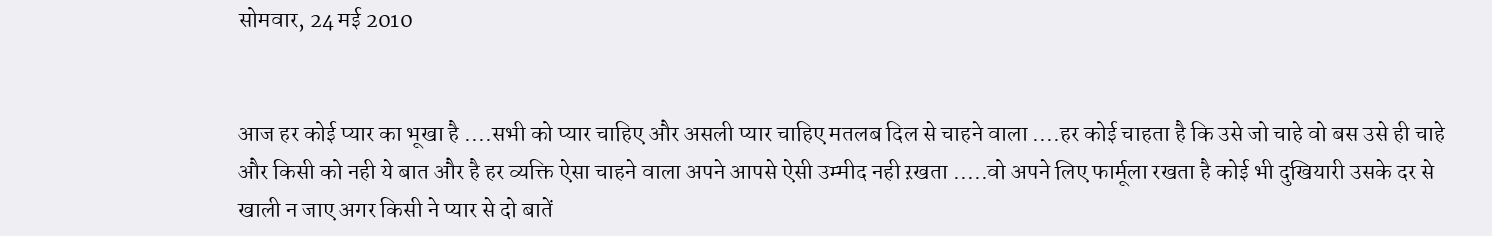सोमवार, 24 मई 2010


आज हर कोई प्यार का भूखा है ....सभी को प्यार चाहिए और असली प्यार चाहिए मतलब दिल से चाहने वाला ....हर कोई चाहता है कि उसे जो चाहे वो बस उसे ही चाहे और किसी को नही ये बात और है हर व्यक्ति ऐसा चाहने वाला अपने आपसे ऐसी उम्मीद नही ऱखता .....वो अपने लिए फार्मूला रखता है कोई भी दुखियारी उसके दर से खाली न जाए अगर किसी ने प्यार से दो बातें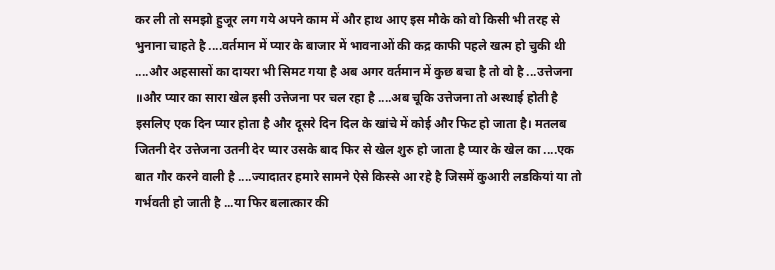कर ली तो समझो हुजूर लग गये अपने काम में और हाथ आए इस मौके को वो किसी भी तरह से भुनाना चाहते है ....वर्तमान में प्यार के बाजार में भावनाओं की कद्र काफी पहले खत्म हो चुकी थी ....और अहसासों का दायरा भी सिमट गया है अब अगर वर्तमान में कुछ बचा है तो वो है ...उत्तेजना ॥और प्यार का सारा खेल इसी उत्तेजना पर चल रहा है ....अब चूकि उत्तेजना तो अस्थाई होती है इसलिए एक दिन प्यार होता है और दूसरे दिन दिल के खांचे में कोई और फिट हो जाता है। मतलब जितनी देर उत्तेजना उतनी देर प्यार उसके बाद फिर से खेल शुरु हो जाता है प्यार के खेल का ....एक बात गौर करने वाली है ....ज्यादातर हमारे सामने ऐसे किस्से आ रहे है जिसमें कुआरी लडकियां या तो गर्भवती हो जाती है ...या फिर बलात्कार की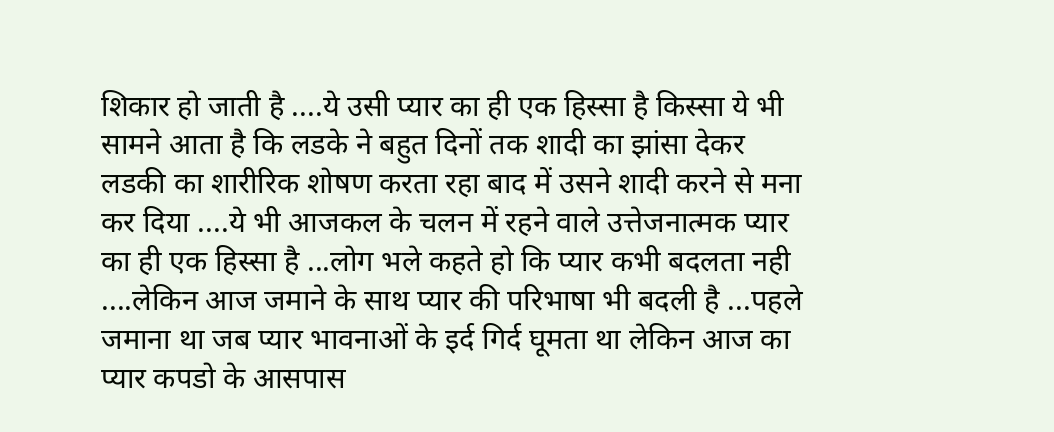शिकार हो जाती है ....ये उसी प्यार का ही एक हिस्सा है किस्सा ये भी सामने आता है कि लडके ने बहुत दिनों तक शादी का झांसा देकर लडकी का शारीरिक शोषण करता रहा बाद में उसने शादी करने से मना कर दिया ....ये भी आजकल के चलन में रहने वाले उत्तेजनात्मक प्यार का ही एक हिस्सा है ...लोग भले कहते हो कि प्यार कभी बदलता नही ....लेकिन आज जमाने के साथ प्यार की परिभाषा भी बदली है ...पहले जमाना था जब प्यार भावनाओं के इर्द गिर्द घूमता था लेकिन आज का प्यार कपडो के आसपास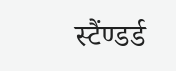स्टैंण्डर्ड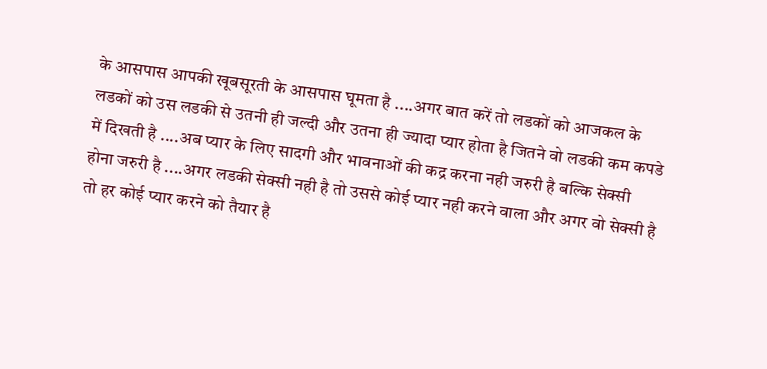के आसपास आपकी खूबसूरती के आसपास घूमता है ....अगर बात करें तो लडकों को आजकल के लडकों को उस लडकी से उतनी ही जल्दी और उतना ही ज्यादा प्यार होता है जितने वो लडकी कम कपडे में दिखती है ....अब प्यार के लिए सादगी और भावनाओं की कद्र करना नही जरुरी है बल्कि सेक्सी होना जरुरी है ....अगर लडकी सेक्सी नही है तो उससे कोई प्यार नही करने वाला और अगर वो सेक्सी है तो हर कोई प्यार करने को तैयार है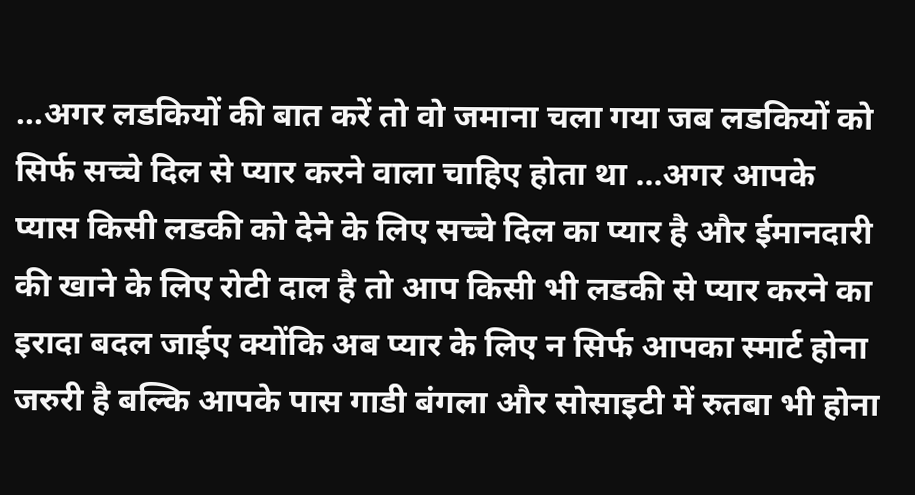...अगर लडकियों की बात करें तो वो जमाना चला गया जब लडकियों को सिर्फ सच्चे दिल से प्यार करने वाला चाहिए होता था ...अगर आपके प्यास किसी लडकी को देने के लिए सच्चे दिल का प्यार है और ईमानदारी की खाने के लिए रोटी दाल है तो आप किसी भी लडकी से प्यार करने का इरादा बदल जाईए क्योंकि अब प्यार के लिए न सिर्फ आपका स्मार्ट होना जरुरी है बल्कि आपके पास गाडी बंगला और सोसाइटी में रुतबा भी होना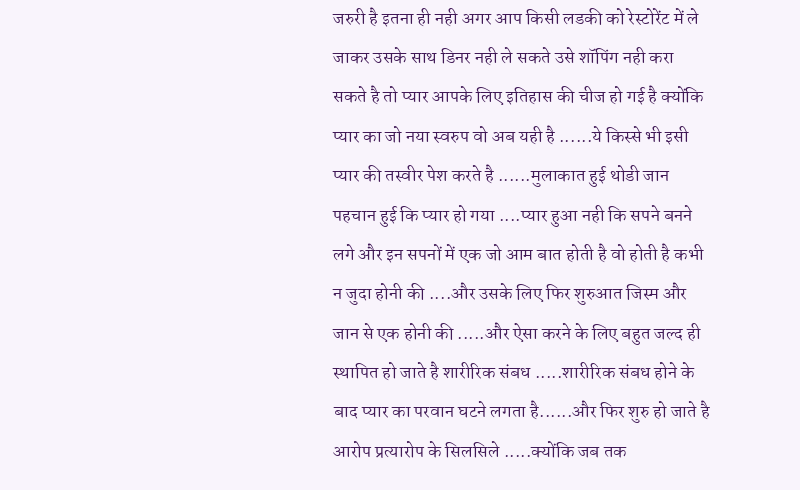जरुरी है इतना ही नही अगर आप किसी लडकी को रेस्टोरेंट में ले जाकर उसके साथ डिनर नही ले सकते उसे शॉपिंग नही करा सकते है तो प्यार आपके लिए इतिहास की चीज हो गई है क्योंकि प्यार का जो नया स्वरुप वो अब यही है ......ये किस्से भी इसी प्यार की तस्वीर पेश करते है ......मुलाकात हुई थोडी जान पहचान हुई कि प्यार हो गया ....प्यार हुआ नही कि सपने बनने लगे और इन सपनों में एक जो आम बात होती है वो होती है कभी न जुदा होनी की ....और उसके लिए फिर शुरुआत जिस्म और जान से एक होनी की .....और ऐसा करने के लिए बहुत जल्द ही स्थापित हो जाते है शारीरिक संबध .....शारीरिक संबध होने के बाद प्यार का परवान घटने लगता है......और फिर शुरु हो जाते है आरोप प्रत्यारोप के सिलसिले .....क्योंकि जब तक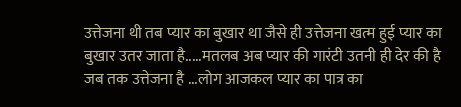उत्तेजना थी तब प्यार का बुखार था जैसे ही उत्तेजना खत्म हुई प्यार का बुखार उतर जाता है.....मतलब अब प्यार की गारंटी उतनी ही देर की है जब तक उत्तेजना है ...लोग आजकल प्यार का पात्र का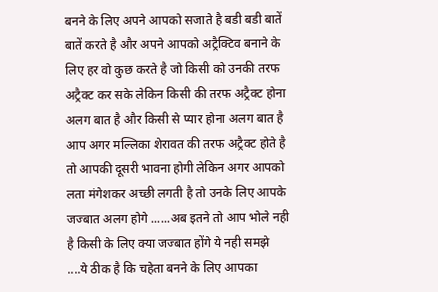बनने के लिए अपने आपको सजाते है बडी बडी बातें बातें करते है और अपने आपको अट्रैक्टिव बनाने के लिए हर वो कुछ करते है जो किसी को उनकी तरफ अट्रैक्ट कर सके लेकिन किसी की तरफ अट्रैक्ट होना अलग बात है और किसी से प्यार होना अलग बात है आप अगर मल्लिका शेरावत की तरफ अट्रैक्ट होते है तो आपकी दूसरी भावना होगी लेकिन अगर आपको लता मंगेशकर अच्छी लगती है तो उनके लिए आपके जज्बात अलग होगे ......अब इतने तो आप भोले नही है किसी के लिए क्या जज्बात होंगे ये नही समझे ....ये ठीक है कि चहेता बनने के लिए आपका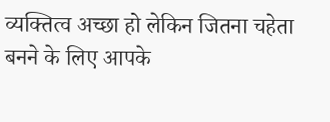व्यक्तित्व अच्छा हो लेकिन जितना चहेता बनने के लिए आपके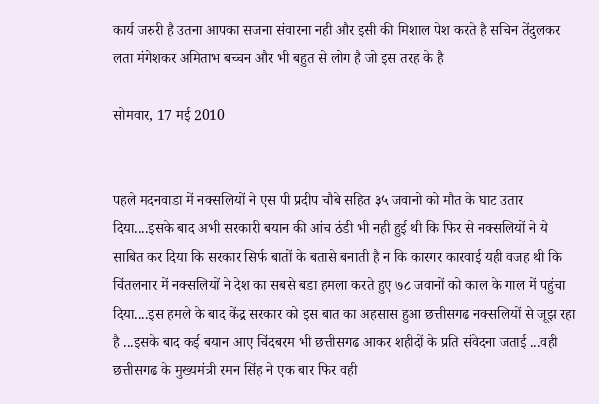कार्य जरुरी है उतना आपका सजना संवारना नही और इसी की मिशाल पेश करते है सचिन तेंदुलकर लता मंगेशकर अमिताभ बच्चन और भी बहुत से लोग है जो इस तरह के है

सोमवार, 17 मई 2010


पहले मदनवाडा में नक्सलियों ने एस पी प्रदीप चौबे सहित ३५ जवानो को मौत के घाट उतार दिया....इसके बाद अभी सरकारी बयान की आंच ठंडी भी नही हुई थी कि फिर से नक्सलियों ने ये साबित कर दिया कि सरकार सिर्फ बातों के बतासे बनाती है न कि कारगर कारवाई यही वजह थी कि चिंतलनार में नक्सलियों ने देश का सबसे बडा हमला करते हुए ७८ जवानों को काल के गाल में पहुंचा दिया....इस हमले के बाद केंद्र सरकार को इस बात का अहसास हुआ छत्तीसगढ नक्सलियों से जूझ रहा है ...इसके बाद कई बयान आए चिंदबरम भी छत्तीसगढ आकर शहीदों के प्रति संवेदना जताई ...वही छत्तीसगढ के मुख्यमंत्री रमन सिंह ने एक बार फिर वही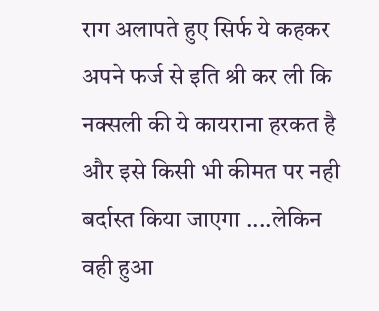राग अलापते हुए सिर्फ ये कहकर अपने फर्ज से इति श्री कर ली कि नक्सली की ये कायराना हरकत है और इसे किसी भी कीमत पर नही बर्दास्त किया जाएगा ....लेकिन वही हुआ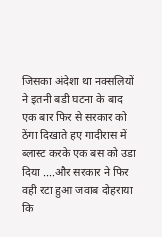जिसका अंदेशा था नक्सलियों ने इतनी बडी घटना के बाद एक बार फिर से सरकार को ठेंगा दिखाते हए गादीरास में ब्लास्ट करके एक बस को उडा दिया ....और सरकार ने फिर वही रटा हुआ जवाब दोहराया कि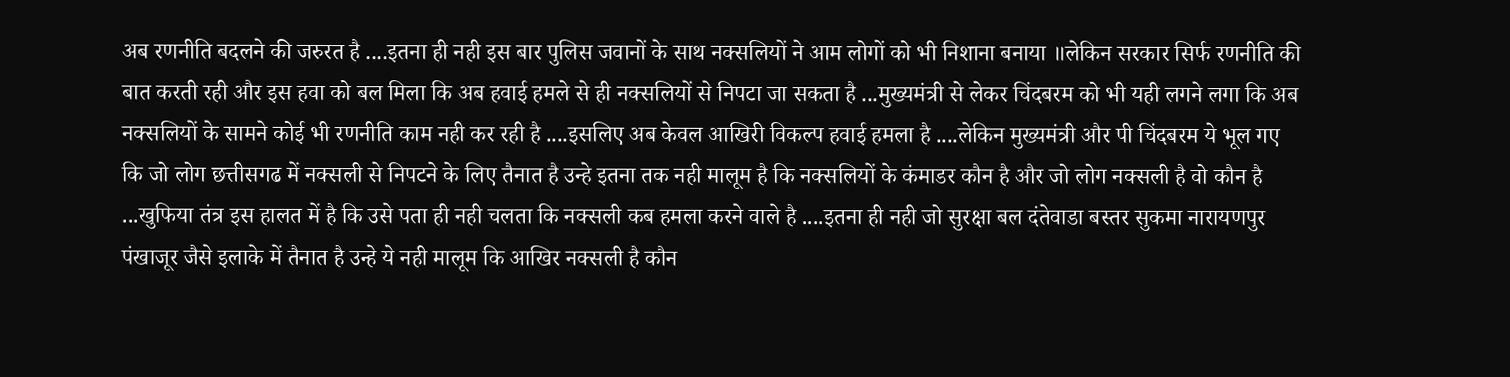अब रणनीति बदलने की जरुरत है ....इतना ही नही इस बार पुलिस जवानों के साथ नक्सलियों ने आम लोगों को भी निशाना बनाया ॥लेकिन सरकार सिर्फ रणनीति की बात करती रही और इस हवा को बल मिला कि अब हवाई हमले से ही नक्सलियों से निपटा जा सकता है ...मुख्यमंत्री से लेकर चिंदबरम को भी यही लगने लगा कि अब नक्सलियों के सामने कोई भी रणनीति काम नही कर रही है ....इसलिए अब केवल आखिरी विकल्प हवाई हमला है ....लेकिन मुख्यमंत्री और पी चिंदबरम ये भूल गए कि जो लोग छत्तीसगढ में नक्सली से निपटने के लिए तैनात है उन्हे इतना तक नही मालूम है कि नक्सलियों के कंमाडर कौन है और जो लोग नक्सली है वो कौन है ...खुफिया तंत्र इस हालत में है कि उसे पता ही नही चलता कि नक्सली कब हमला करने वाले है ....इतना ही नही जो सुरक्षा बल दंतेवाडा बस्तर सुकमा नारायणपुर पंखाजूर जैसे इलाके में तैनात है उन्हे ये नही मालूम कि आखिर नक्सली है कौन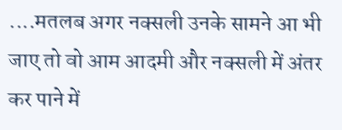....मतलब अगर नक्सली उनके सामने आ भी जाए तो वो आम आदमी और नक्सली में अंतर कर पाने में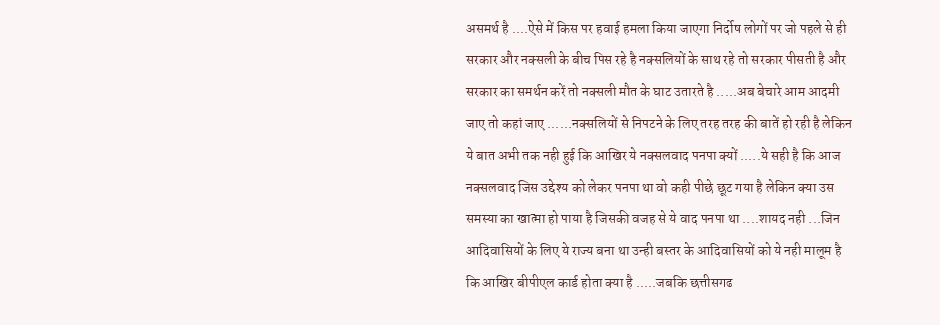असमर्थ है ....ऐसे में किस पर हवाई हमला किया जाएगा निर्दोष लोगों पर जो पहले से ही सरकार और नक्सली के बीच पिस रहे है नक्सलियों के साथ रहे तो सरकार पीसती है और सरकार का समर्थन करें तो नक्सली मौत के घाट उतारते है .....अब बेचारे आम आदमी जाए तो कहां जाए ......नक्सलियों से निपटने के लिए तरह तरह की बातें हो रही है लेकिन ये बात अभी तक नही हुई कि आखिर ये नक्सलवाद पनपा क्यों .....ये सही है कि आज नक्सलवाद जिस उद्देश्य को लेकर पनपा था वो कही पीछे छूट गया है लेकिन क्या उस समस्या का खात्मा हो पाया है जिसकी वजह से ये वाद पनपा था ....शायद नही ...जिन आदिवासियों के लिए ये राज्य बना था उन्ही बस्तर के आदिवासियों को ये नही मालूम है कि आखिर बीपीएल कार्ड होता क्या है .....जबकि छत्तीसगढ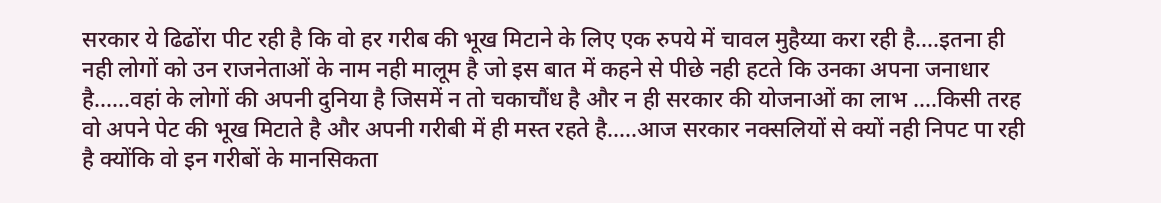सरकार ये ढिढोंरा पीट रही है कि वो हर गरीब की भूख मिटाने के लिए एक रुपये में चावल मुहैय्या करा रही है....इतना ही नही लोगों को उन राजनेताओं के नाम नही मालूम है जो इस बात में कहने से पीछे नही हटते कि उनका अपना जनाधार है......वहां के लोगों की अपनी दुनिया है जिसमें न तो चकाचौंध है और न ही सरकार की योजनाओं का लाभ ....किसी तरह वो अपने पेट की भूख मिटाते है और अपनी गरीबी में ही मस्त रहते है.....आज सरकार नक्सलियों से क्यों नही निपट पा रही है क्योंकि वो इन गरीबों के मानसिकता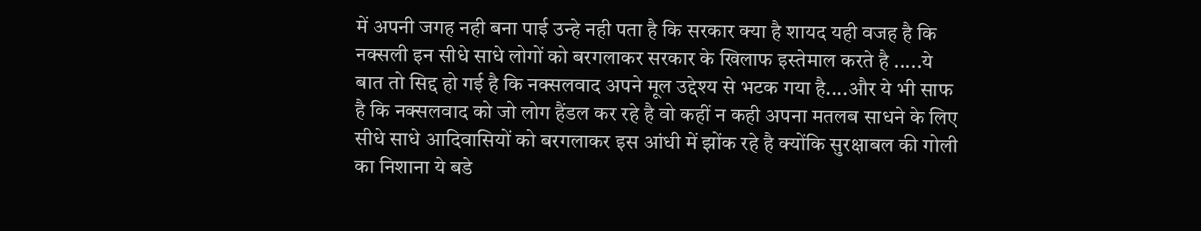में अपनी जगह नही बना पाई उन्हे नही पता है कि सरकार क्या है शायद यही वजह है कि नक्सली इन सीधे साधे लोगों को बरगलाकर सरकार के खिलाफ इस्तेमाल करते है .....ये बात तो सिद्द हो गई है कि नक्सलवाद अपने मूल उद्देश्य से भटक गया है....और ये भी साफ है कि नक्सलवाद को जो लोग हैंडल कर रहे है वो कहीं न कही अपना मतलब साधने के लिए सीधे साधे आदिवासियों को बरगलाकर इस आंधी में झोंक रहे है क्योंकि सुरक्षाबल की गोली का निशाना ये बडे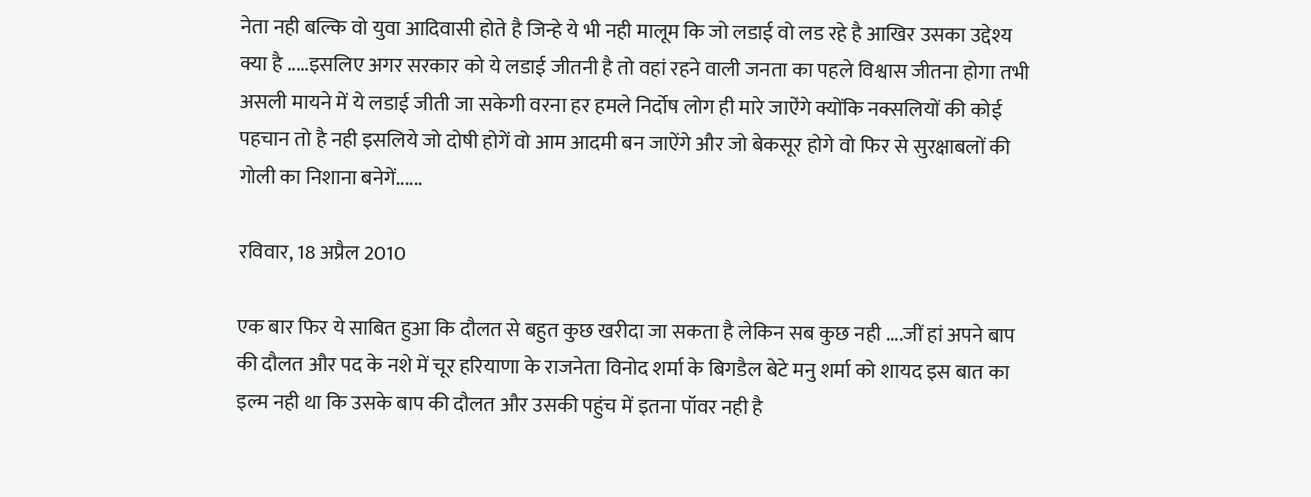नेता नही बल्कि वो युवा आदिवासी होते है जिन्हे ये भी नही मालूम कि जो लडाई वो लड रहे है आखिर उसका उद्देश्य क्या है .....इसलिए अगर सरकार को ये लडाई जीतनी है तो वहां रहने वाली जनता का पहले विश्वास जीतना होगा तभी असली मायने में ये लडाई जीती जा सकेगी वरना हर हमले निर्दोष लोग ही मारे जाऐंगे क्योंकि नक्सलियों की कोई पहचान तो है नही इसलिये जो दोषी होगें वो आम आदमी बन जाऐंगे और जो बेकसूर होगे वो फिर से सुरक्षाबलों की गोली का निशाना बनेगें......

रविवार, 18 अप्रैल 2010

एक बार फिर ये साबित हुआ कि दौलत से बहुत कुछ खरीदा जा सकता है लेकिन सब कुछ नही ....जीं हां अपने बाप की दौलत और पद के नशे में चूर हरियाणा के राजनेता विनोद शर्मा के बिगडैल बेटे मनु शर्मा को शायद इस बात का इल्म नही था कि उसके बाप की दौलत और उसकी पहुंच में इतना पॉवर नही है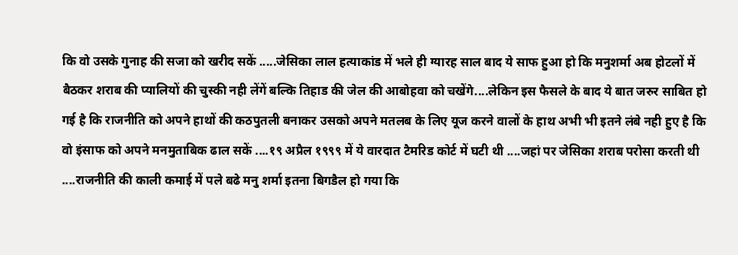कि वो उसके गुनाह की सजा को खरीद सकें .....जेसिका लाल हत्याकांड में भले ही ग्यारह साल बाद ये साफ हुआ हो कि मनुशर्मा अब होटलों में बैठकर शराब की प्यालियों की चुस्की नही लेंगें बल्कि तिहाड की जेल की आबोहवा को चखेंगे....लेकिन इस फैसले के बाद ये बात जरुर साबित हो गई है कि राजनीति को अपने हाथों की कठपुतली बनाकर उसको अपने मतलब के लिए यूज करने वालों के हाथ अभी भी इतने लंबे नही हुए है कि वो इंसाफ को अपने मनमुताबिक ढाल सकें ....१९ अप्रैल १९९९ में ये वारदात टैमरिड कोर्ट में घटी थी ....जहां पर जेसिका शराब परोसा करती थी ....राजनीति की काली कमाई में पले बढे मनु शर्मा इतना बिगडैल हो गया कि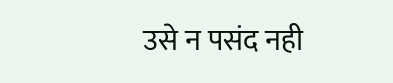उसे न पसंद नही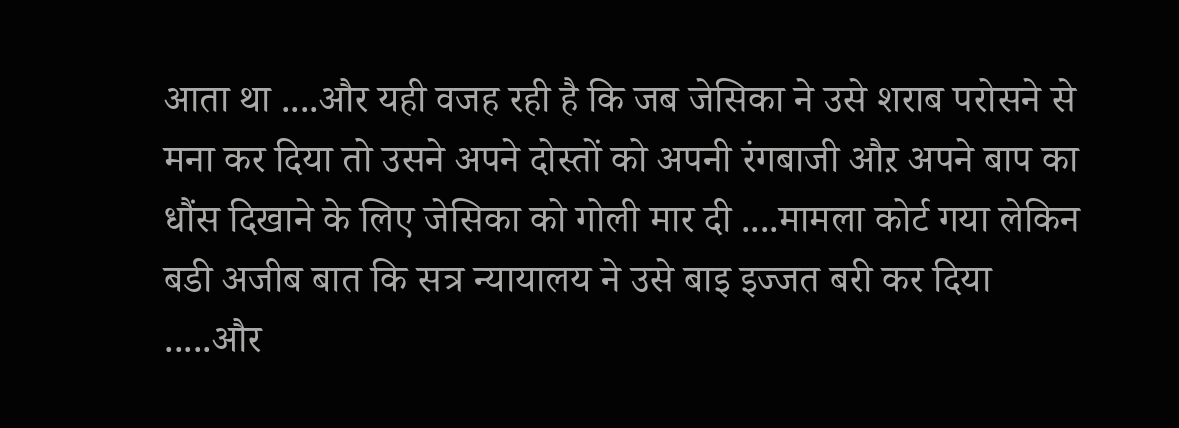आता था ....और यही वजह रही है कि जब जेसिका ने उसे शराब परोसने से मना कर दिया तो उसने अपने दोस्तों को अपनी रंगबाजी औऱ अपने बाप का धौंस दिखाने के लिए जेसिका को गोली मार दी ....मामला कोर्ट गया लेकिन बडी अजीब बात कि सत्र न्यायालय ने उसे बाइ इज्जत बरी कर दिया .....और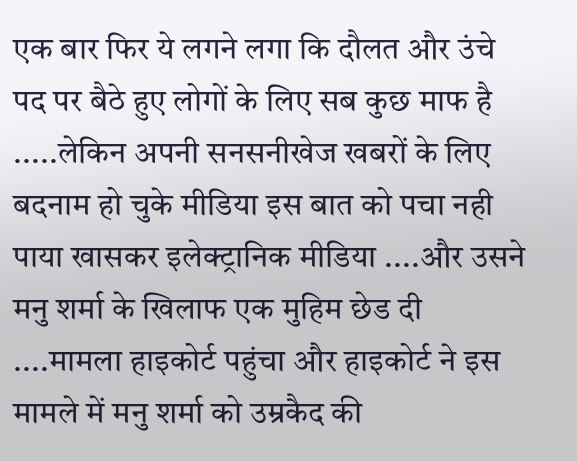एक बार फिर ये लगने लगा कि दौलत और उंचे पद पर बैठे हुए लोगों के लिए सब कुछ माफ है .....लेकिन अपनी सनसनीखेज खबरों के लिए बदनाम हो चुके मीडिया इस बात को पचा नही पाया खासकर इलेक्ट्रानिक मीडिया ....और उसने मनु शर्मा के खिलाफ एक मुहिम छेड दी ....मामला हाइकोर्ट पहुंचा और हाइकोर्ट ने इस मामले में मनु शर्मा को उम्रकैद की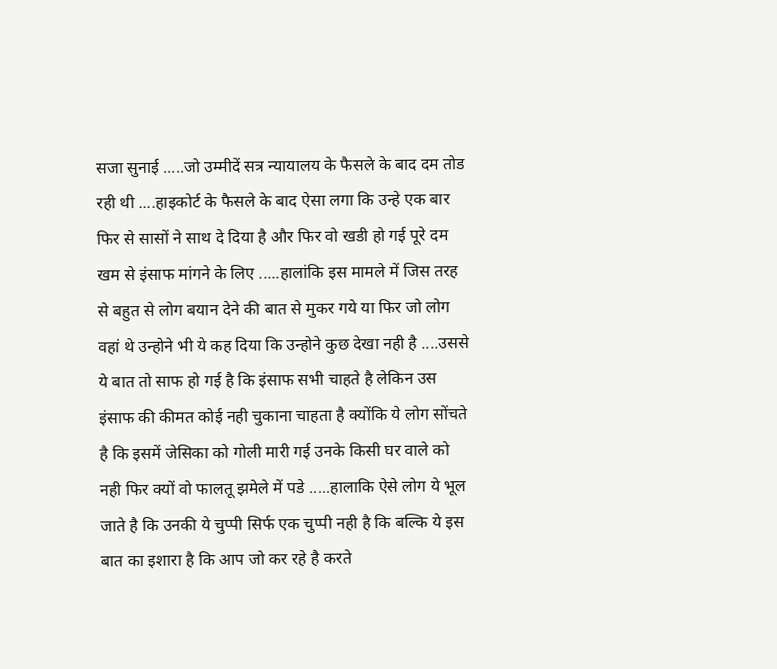सजा सुनाई .....जो उम्मीदें सत्र न्यायालय के फैसले के बाद दम तोड रही थी ....हाइकोर्ट के फैसले के बाद ऐसा लगा कि उन्हे एक बार फिर से सासों ने साथ दे दिया है और फिर वो खडी हो गई पूरे दम खम से इंसाफ मांगने के लिए .....हालांकि इस मामले में जिस तरह से बहुत से लोग बयान देने की बात से मुकर गये या फिर जो लोग वहां थे उन्होने भी ये कह दिया कि उन्होने कुछ देखा नही है ....उससे ये बात तो साफ हो गई है कि इंसाफ सभी चाहते है लेकिन उस इंसाफ की कीमत कोई नही चुकाना चाहता है क्योंकि ये लोग सोंचते है कि इसमें जेसिका को गोली मारी गई उनके किसी घर वाले को नही फिर क्यों वो फालतू झमेले में पडे .....हालाकि ऐसे लोग ये भूल जाते है कि उनकी ये चुप्पी सिर्फ एक चुप्पी नही है कि बल्कि ये इस बात का इशारा है कि आप जो कर रहे है करते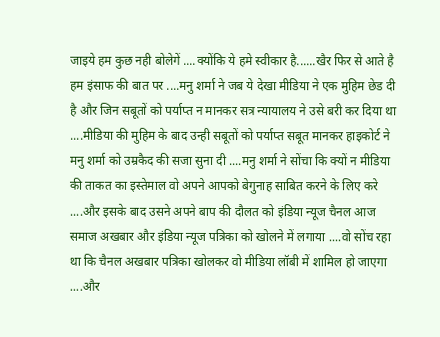जाइये हम कुछ नही बोलेगें ....क्योंकि ये हमे स्वीकार है......खैर फिर से आते है हम इंसाफ की बात पर ....मनु शर्मा ने जब ये देखा मीडिया ने एक मुहिम छेड दी है और जिन सबूतों को पर्याप्त न मानकर सत्र न्यायालय ने उसे बरी कर दिया था ....मीडिया की मुहिम के बाद उन्ही सबूतों को पर्याप्त सबूत मानकर हाइकोर्ट ने मनु शर्मा को उम्रकैद की सजा सुना दी ....मनु शर्मा ने सोंचा कि क्यों न मीडिया की ताकत का इस्तेमाल वो अपने आपको बेगुनाह साबित करने के लिए करे ....और इसके बाद उसने अपने बाप की दौलत को इंडिया न्यूज चैनल आज समाज अखबार और इंडिया न्यूज पत्रिका को खोलने में लगाया ....वो सोंच रहा था कि चैनल अखबार पत्रिका खोलकर वो मीडिया लॉबी में शामिल हो जाएगा ....और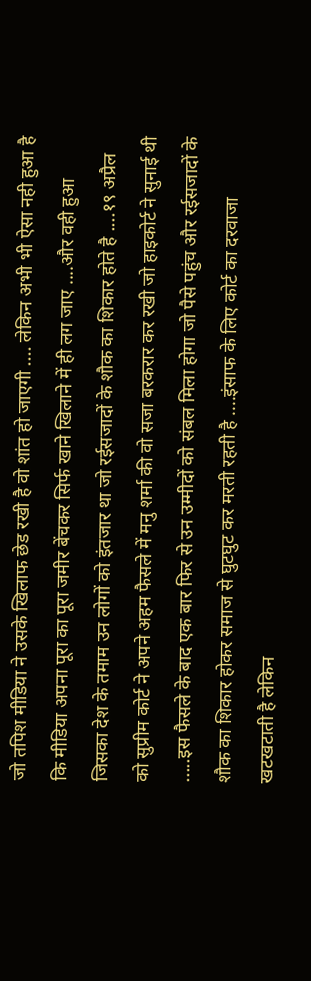जो तपिश मीडिया ने उसके खिलाफ छेड रखी है वो शांत हो जाएगी .... लेकिन अभी भी ऐसा नही हुआ है कि मीडिया अपना पूरा का पूरा जमीर बेंचकर सिर्फ खाने खिलाने में ही लग जाए ....और वही हुआ जिसका देश के तमाम उन लोगों को इंतजार था जो रईसजादों के शौक का शिकार होते है ....१९ अप्रैल को सुप्रीम कोर्ट ने अपने अहम फैसले में मनु शर्मा की वो सजा बरकरार कर रखी जो हाइकोर्ट ने सुनाई थी .....इस फैसले के बाद एक बार फिर से उन उम्मीदों को संबल मिला होगा जो पैसे पहुंच और रईसजादों के शौक का शिकार होकर समाज से घुटघुट कर मरती रहती है ....इंसाफ के लिए कोर्ट का दरवाजा खटखटाती है लेकिन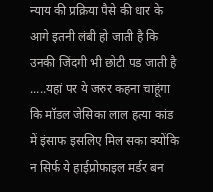न्याय की प्रक्रिया पैसे की धार के आगे इतनी लंबी हो जाती है कि उनकी जिंदगी भी छोटी पड जाती है .....यहां पर ये जरुर कहना चाहूंगा कि मॉडल जेसिका लाल हत्या कांड में इंसाफ इसलिए मिल सका क्योंकि न सिर्फ ये हाईप्रोफाइल मर्डर बन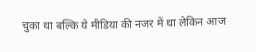चुका था बल्कि ये मीडिया की नजर में था लेकिन आज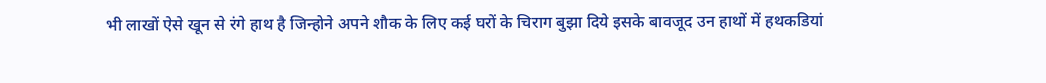भी लाखों ऐसे खून से रंगे हाथ है जिन्होने अपने शौक के लिए कई घरों के चिराग बुझा दिये इसके बावजूद उन हाथों में हथकडियां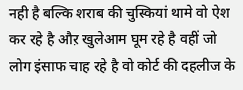नही है बल्कि शराब की चुस्कियां थामे वो ऐश कर रहे है औऱ खुलेआम घूम रहे है वहीं जो लोग इंसाफ चाह रहे है वो कोर्ट की दहलीज के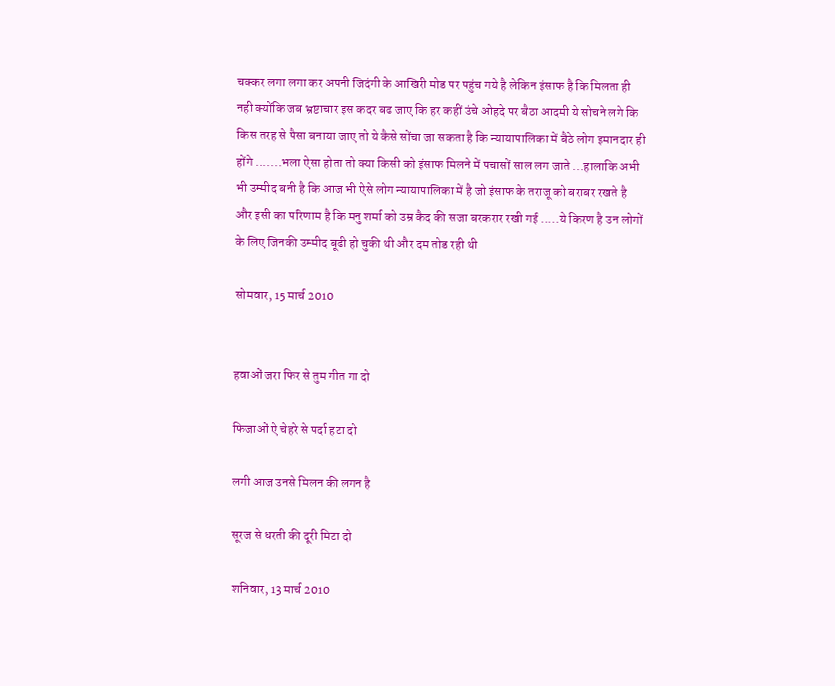चक्कर लगा लगा कर अपनी जिदंगी के आखिरी मोड पर पहुंच गये है लेकिन इंसाफ है कि मिलता ही नही क्योंकि जब भ्रष्टाचार इस कदर बढ जाए कि हर कहीं उंचे ओहदे पर बैठा आदमी ये सोचने लगे कि किस तरह से पैसा बनाया जाए तो ये कैसे सोंचा जा सकता है कि न्यायापालिका में बैठे लोग इमानदार ही होंगे .......भला ऐसा होता तो क्या किसी को इंसाफ मिलने में पचासों साल लग जाते ...हालाकि अभी भी उम्मीद बनी है कि आज भी ऐसे लोग न्यायापालिका में है जो इंसाफ के तराजू को बराबर रखते है और इसी का परिणाम है कि मनु शर्मा को उम्र कैद की सजा बरकरार रखी गई .....ये किरण है उन लोगों के लिए जिनकी उम्मीद बूढी हो चुकी थी और दम तोड रही थी

सोमवार, 15 मार्च 2010


हवाओं जरा फिर से तुम गीत गा दो

फिजाओं ऐ चेहरे से पर्दा हटा दो

लगी आज उनसे मिलन की लगन है

सूरज से धरती की दूरी मिटा दो

शनिवार, 13 मार्च 2010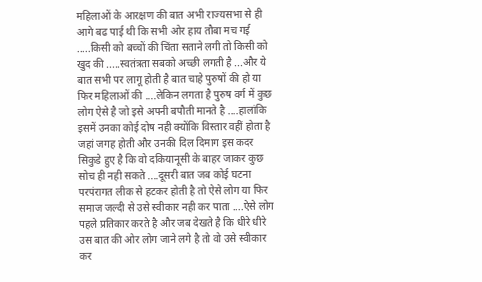महिलाओं के आरक्षण की बात अभी राज्यसभा से ही आगे बढ पाई थी कि सभी ओर हाय तौबा मच गई .....किसी को बच्चों की चिंता सताने लगी तो किसी को खुद की .....स्वतंत्रता सबको अच्छी लगती है ...और ये बात सभी पर लागू होती है बात चाहे पुरुषों की हो या फिर महिलाओं की ....लेकिन लगता है पुरुष वर्ग में कुछ लोग ऐसे है जो इसे अपनी बपौती मानते है ....हालांकि इसमें उनका कोई दोष नही क्योंकि विस्तार वहीं होता है जहां जगह होती और उनकी दिल दिमाग इस कदर सिकुडे हुए है कि वो दकियानूसी के बाहर जाकर कुछ सोच ही नही सकते ....दूसरी बात जब कोई घटना परपंरागत लीक से हटकर होती है तो ऐसे लोग या फिर समाज जल्दी से उसे स्वीकार नही कर पाता ....ऐसे लोग पहले प्रतिकार करते है और जब देखते है कि धीरे धीरे उस बात की ओर लोग जाने लगे है तो वो उसे स्वीकार कर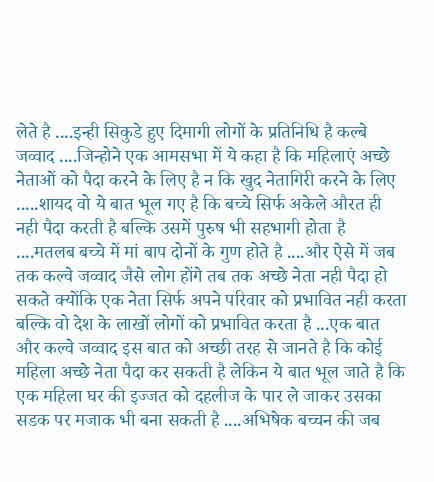लेते है ....इन्ही सिकुडे हुए दिमागी लोगों के प्रतिनिधि है कल्बे जव्वाद ....जिन्होने एक आमसभा में ये कहा है कि महिलाएं अच्छे नेताओं को पैदा करने के लिए है न कि खुद नेतागिरी करने के लिए .....शायद वो ये बात भूल गए है कि बच्चे सिर्फ अकेले औरत ही नही पैदा करती है बल्कि उसमें पुरुष भी सहभागी होता है ....मतलब बच्चे में मां बाप दोनों के गुण होते है ....और ऐसे में जब तक कल्वे जव्वाद जैसे लोग होंगे तब तक अच्छे नेता नही पैदा हो सकते क्योंकि एक नेता सिर्फ अपने परिवार को प्रभावित नही करता बल्कि वो देश के लाखों लोगों को प्रभावित करता है ...एक बात और कल्वे जव्वाद इस बात को अच्छी तरह से जानते है कि कोई महिला अच्छे नेता पैदा कर सकती है लेकिन ये बात भूल जाते है कि एक महिला घर की इज्जत को दहलीज के पार ले जाकर उसका सडक पर मजाक भी बना सकती है ....अभिषेक बच्चन की जब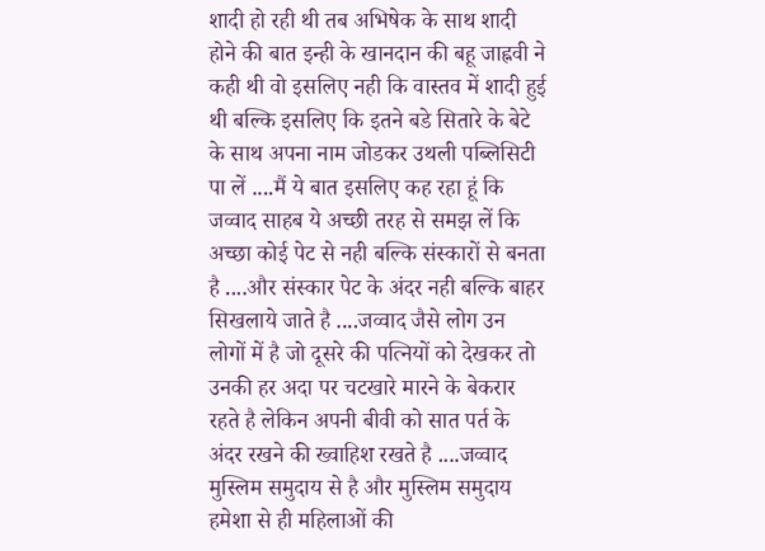शादी हो रही थी तब अभिषेक के साथ शादी होने की बात इन्ही के खानदान की बहू जाह्नवी ने कही थी वो इसलिए नही कि वास्तव में शादी हुई थी बल्कि इसलिए कि इतने बडे सितारे के बेटे के साथ अपना नाम जोडकर उथली पब्लिसिटी पा लें ....मैं ये बात इसलिए कह रहा हूं कि जव्वाद साहब ये अच्छी तरह से समझ लें कि अच्छा कोई पेट से नही बल्कि संस्कारों से बनता है ....और संस्कार पेट के अंदर नही बल्कि बाहर सिखलाये जाते है ....जव्वाद जैसे लोग उन लोगों में है जो दूसरे की पत्नियों को देखकर तो उनकी हर अदा पर चटखारे मारने के बेकरार रहते है लेकिन अपनी बीवी को सात पर्त के अंदर रखने की ख्वाहिश रखते है ....जव्वाद मुस्लिम समुदाय से है और मुस्लिम समुदाय हमेशा से ही महिलाओं की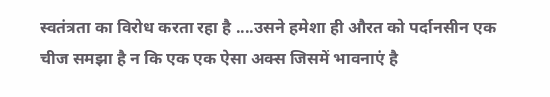स्वतंत्रता का विरोध करता रहा है ....उसने हमेशा ही औरत को पर्दानसीन एक चीज समझा है न कि एक एक ऐसा अक्स जिसमें भावनाएं है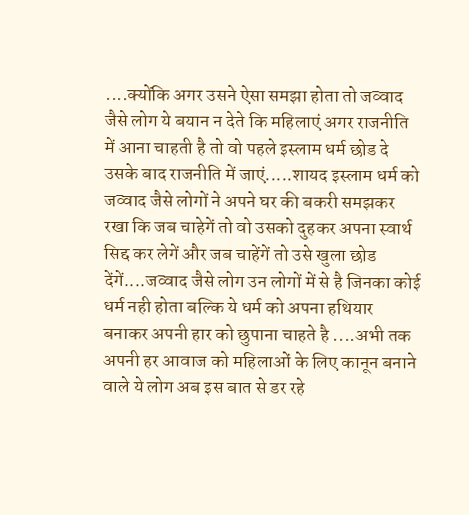....क्योंकि अगर उसने ऐसा समझा होता तो जव्वाद जैसे लोग ये बयान न देते कि महिलाएं अगर राजनीति में आना चाहती है तो वो पहले इस्लाम धर्म छोड दे उसके बाद राजनीति में जाएं.....शायद इस्लाम धर्म को जव्वाद जैसे लोगों ने अपने घर की बकरी समझकर रखा कि जब चाहेगें तो वो उसको दुहकर अपना स्वार्थ सिद्द कर लेगें और जब चाहेंगें तो उसे खुला छोड देंगें....जव्वाद जैसे लोग उन लोगों में से है जिनका कोई धर्म नही होता बल्कि ये धर्म को अपना हथियार बनाकर अपनी हार को छुपाना चाहते है ....अभी तक अपनी हर आवाज को महिलाओं के लिए कानून बनाने वाले ये लोग अब इस बात से डर रहे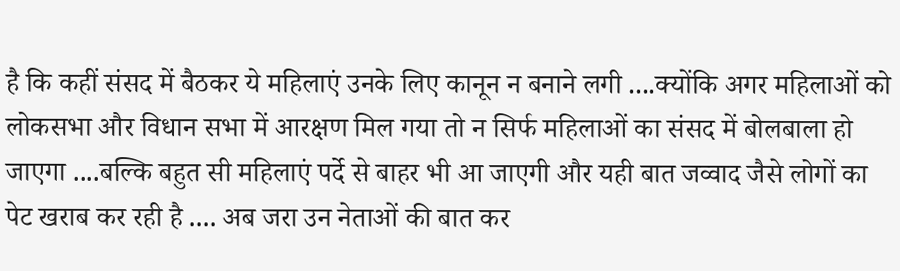है कि कहीं संसद में बैठकर ये महिलाएं उनके लिए कानून न बनाने लगी ....क्योंकि अगर महिलाओं को लोकसभा और विधान सभा में आरक्षण मिल गया तो न सिर्फ महिलाओं का संसद में बोलबाला हो जाएगा ....बल्कि बहुत सी महिलाएं पर्दे से बाहर भी आ जाएगी और यही बात जव्वाद जैसे लोगों का पेट खराब कर रही है .... अब जरा उन नेताओं की बात कर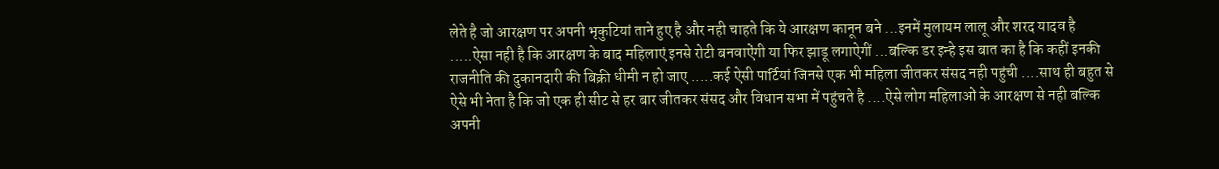लेते है जो आरक्षण पर अपनी भृकुटियां ताने हुए है और नही चाहते कि ये आरक्षण कानून बने ...इनमें मुलायम लालू और शरद यादव है .....ऐसा नही है कि आरक्षण के बाद महिलाएं इनसे रोटी बनवाऐंगी या फिर झाडू लगाऐगीं ...बल्कि डर इन्हे इस बात का है कि कहीं इनकी राजनीति की दुकानदारी की बिक्री धीमी न हो जाए .....कई ऐसी पार्टियां जिनसे एक भी महिला जीतकर संसद नही पहुंची ....साथ ही बहुत से ऐसे भी नेता है कि जो एक ही सीट से हर बार जीतकर संसद और विधान सभा में पहुंचते है ....ऐसे लोग महिलाओं के आरक्षण से नही बल्कि अपनी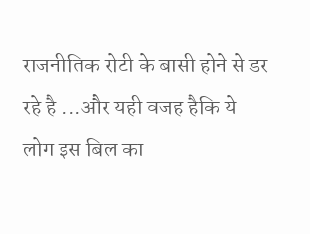राजनीतिक रोटी के बासी होने से डर रहे है ...और यही वजह हैकि ये लोग इस बिल का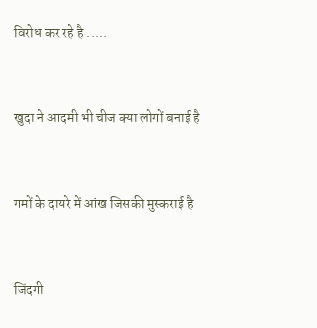विरोध कर रहे है .....


खुदा ने आदमी भी चीज क्या लोगों बनाई है


गमों के दायरे में आंख जिसकी मुस्कराई है


जिंदगी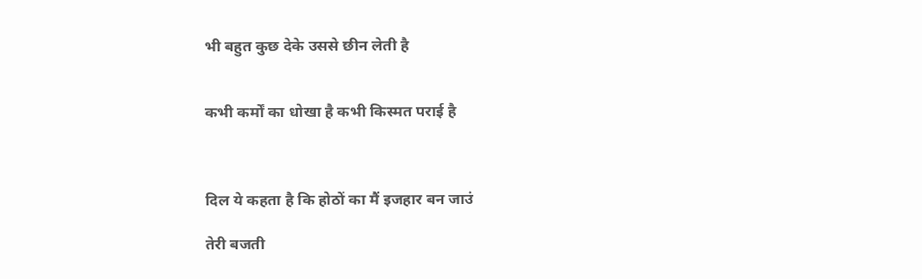भी बहुत कुछ देके उससे छीन लेती है


कभी कर्मों का धोखा है कभी किस्मत पराई है



दिल ये कहता है कि होठों का मैं इजहार बन जाउं

तेरी बजती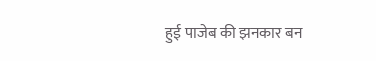हुई पाजेब की झनकार बन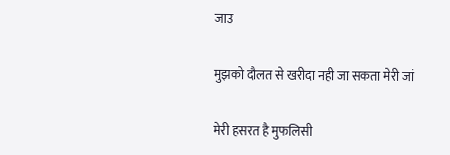जाउ

मुझको दौलत से खरीदा नही जा सकता मेरी जां

मेरी हसरत है मुफलिसी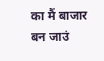का मैं बाजार बन जाउं